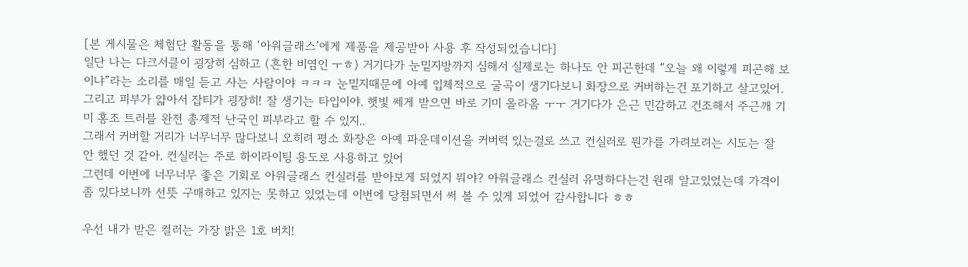[본 게시물은 체험단 활동을 통해 ‘아워글래스’에게 제품을 제공받아 사용 후 작성되었습니다]
일단 나는 다크서클이 굉장히 심하고 (흔한 비염인 ㅜㅎ) 거기다가 눈밑지방까지 심해서 실제로는 하나도 안 피곤한데 “오늘 왜 이렇게 피곤해 보이냐”라는 소리를 매일 듣고 사는 사람이야 ㅋㅋㅋ 눈밑지때문에 아예 입체적으로 굴곡이 생기다보니 화장으로 커버하는건 포기하고 살고있어.
그리고 피부가 얇아서 잡티가 굉장히! 잘 생기는 타입이야. 햇빛 쎄게 받으면 바로 기미 올라옴 ㅜㅜ 거기다가 은근 민감하고 건조해서 주근깨 기미 홍조 트러블 완전 총제적 난국인 피부라고 할 수 있지..
그래서 커버할 거리가 너무너무 많다보니 오히려 평소 화장은 아예 파운데이션을 커버력 있는걸로 쓰고 컨실러로 뭔가를 가려보려는 시도는 잘 안 했던 것 같아. 컨실러는 주로 하이라이팅 용도로 사용하고 있어
그런데 이번에 너무너무 좋은 기회로 아워글래스 컨실러를 받아보게 되었지 뭐야? 아워글래스 컨실러 유명하다는건 원래 알고있었는데 가격이 좀 있다보니까 선뜻 구매하고 있지는 못하고 있었는데 이번에 당첨되면서 써 볼 수 있게 되었어 감사합니다 ㅎㅎ

우선 내가 받은 컬러는 가장 밝은 1호 버치!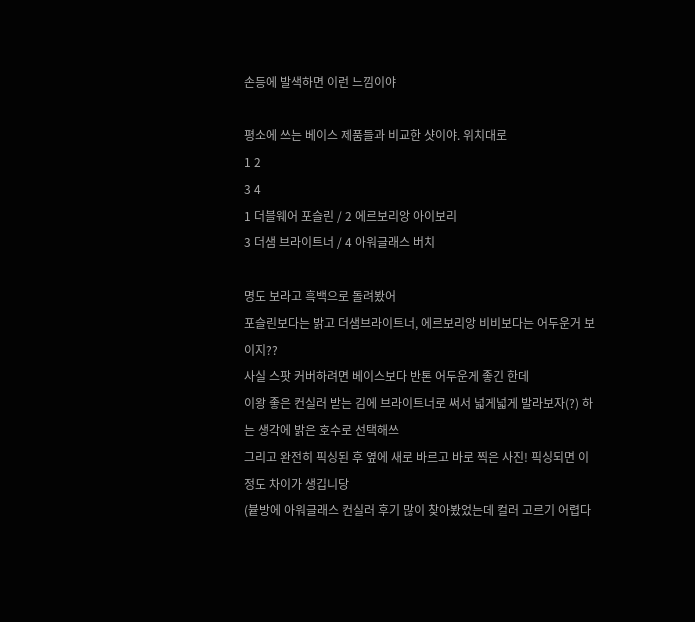손등에 발색하면 이런 느낌이야

평소에 쓰는 베이스 제품들과 비교한 샷이야. 위치대로
1 2
3 4
1 더블웨어 포슬린 / 2 에르보리앙 아이보리
3 더샘 브라이트너 / 4 아워글래스 버치

명도 보라고 흑백으로 돌려봤어
포슬린보다는 밝고 더샘브라이트너, 에르보리앙 비비보다는 어두운거 보이지??
사실 스팟 커버하려면 베이스보다 반톤 어두운게 좋긴 한데
이왕 좋은 컨실러 받는 김에 브라이트너로 써서 넓게넓게 발라보자(?) 하는 생각에 밝은 호수로 선택해쓰
그리고 완전히 픽싱된 후 옆에 새로 바르고 바로 찍은 사진! 픽싱되면 이정도 차이가 생깁니당
(븉방에 아워글래스 컨실러 후기 많이 찾아봤었는데 컬러 고르기 어렵다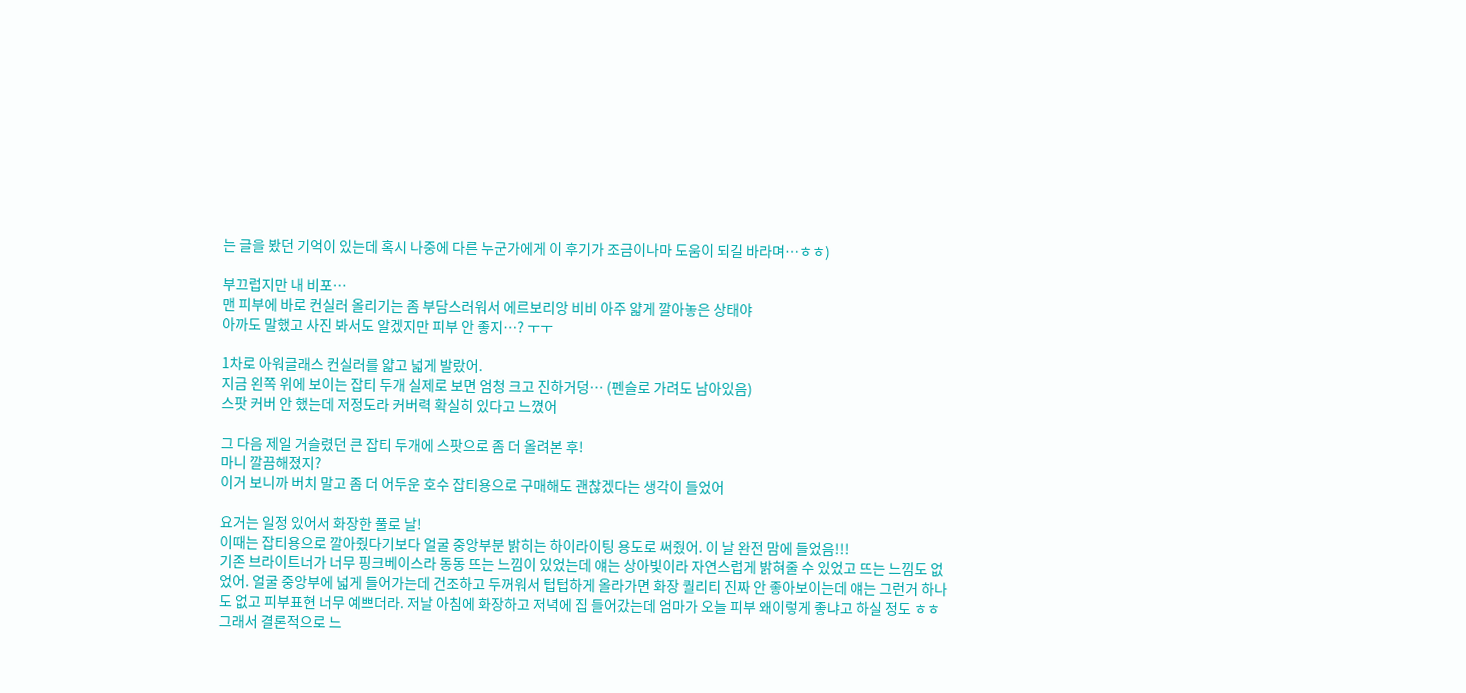는 글을 봤던 기억이 있는데 혹시 나중에 다른 누군가에게 이 후기가 조금이나마 도움이 되길 바라며…ㅎㅎ)

부끄럽지만 내 비포…
맨 피부에 바로 컨실러 올리기는 좀 부담스러워서 에르보리앙 비비 아주 얇게 깔아놓은 상태야
아까도 말했고 사진 봐서도 알겠지만 피부 안 좋지…? ㅜㅜ

1차로 아워글래스 컨실러를 얇고 넓게 발랐어.
지금 왼쪽 위에 보이는 잡티 두개 실제로 보면 엄청 크고 진하거덩… (펜슬로 가려도 남아있음)
스팟 커버 안 했는데 저정도라 커버력 확실히 있다고 느꼈어

그 다음 제일 거슬렸던 큰 잡티 두개에 스팟으로 좀 더 올려본 후!
마니 깔끔해졌지?
이거 보니까 버치 말고 좀 더 어두운 호수 잡티용으로 구매해도 괜찮겠다는 생각이 들었어

요거는 일정 있어서 화장한 풀로 날!
이때는 잡티용으로 깔아줬다기보다 얼굴 중앙부분 밝히는 하이라이팅 용도로 써줬어. 이 날 완전 맘에 들었음!!!
기존 브라이트너가 너무 핑크베이스라 동동 뜨는 느낌이 있었는데 얘는 상아빛이라 자연스럽게 밝혀줄 수 있었고 뜨는 느낌도 없었어. 얼굴 중앙부에 넓게 들어가는데 건조하고 두꺼워서 텁텁하게 올라가면 화장 퀄리티 진짜 안 좋아보이는데 얘는 그런거 하나도 없고 피부표현 너무 예쁘더라. 저날 아침에 화장하고 저녁에 집 들어갔는데 엄마가 오늘 피부 왜이렇게 좋냐고 하실 정도 ㅎㅎ
그래서 결론적으로 느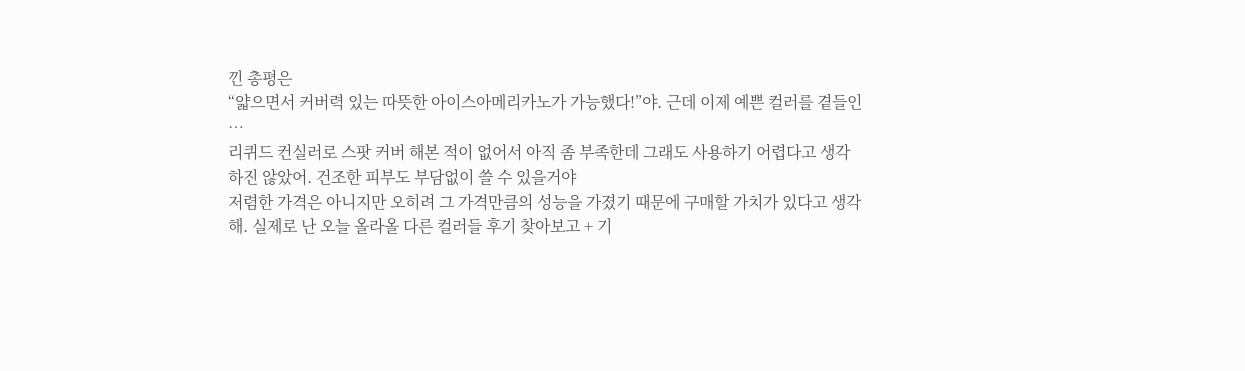낀 총평은
“얇으면서 커버력 있는 따뜻한 아이스아메리카노가 가능했다!”야. 근데 이제 예쁜 컬러를 곁들인 …
리퀴드 컨실러로 스팟 커버 해본 적이 없어서 아직 좀 부족한데 그래도 사용하기 어렵다고 생각하진 않았어. 건조한 피부도 부담없이 쓸 수 있을거야
저렴한 가격은 아니지만 오히려 그 가격만큼의 성능을 가졌기 때문에 구매할 가치가 있다고 생각해. 실제로 난 오늘 올라올 다른 컬러들 후기 찾아보고 + 기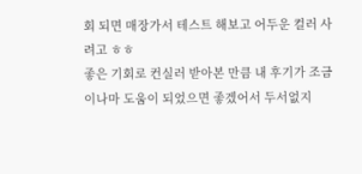회 되면 매장가서 테스트 해보고 어두운 컬러 사려고 ㅎㅎ
좋은 기회로 컨실러 받아본 만큼 내 후기가 조금이나마 도움이 되었으면 좋겠어서 두서없지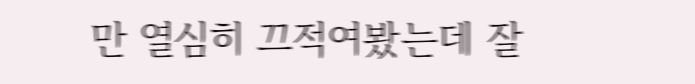만 열심히 끄적여봤는데 잘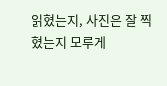읽혔는지, 사진은 잘 찍혔는지 모루게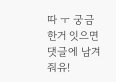따 ㅜ 궁금한거 잇으면 댓글에 남겨줘유!